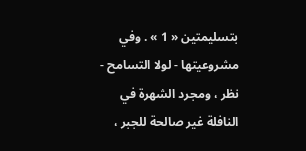بتسليمتين « 1 » . وفي مشروعيتها - لولا التسامح - نظر ، ومجرد الشهرة في النافلة غير صالحة للجبر ،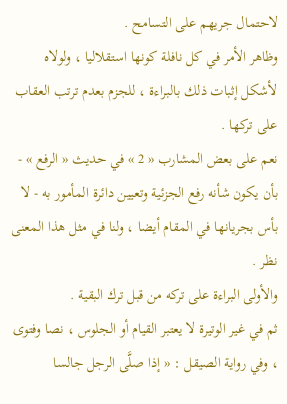لاحتمال جريهم على التسامح .
وظاهر الأمر في كل نافلة كونها استقلاليا ، ولولاه لأشكل إثبات ذلك بالبراءة ، للجزم بعدم ترتب العقاب على تركها .
نعم على بعض المشارب « 2 » في حديث « الرفع » - بأن يكون شأنه رفع الجزئية وتعيين دائرة المأمور به - لا بأس بجريانها في المقام أيضا ، ولنا في مثل هذا المعنى نظر .
والأولى البراءة على تركه من قبل ترك البقية .
ثم في غير الوتيرة لا يعتبر القيام أو الجلوس ، نصا وفتوى ، وفي رواية الصيقل : « إذا صلَّى الرجل جالسا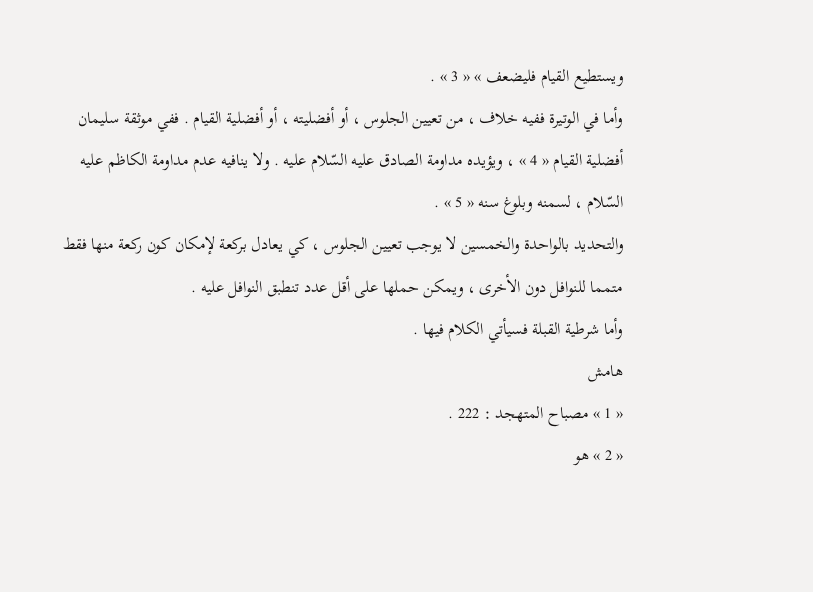ويستطيع القيام فليضعف » « 3 » .
وأما في الوتيرة ففيه خلاف ، من تعيين الجلوس ، أو أفضليته ، أو أفضلية القيام . ففي موثقة سليمان أفضلية القيام « 4 » ، ويؤيده مداومة الصادق عليه السّلام عليه . ولا ينافيه عدم مداومة الكاظم عليه السّلام ، لسمنه وبلوغ سنه « 5 » .
والتحديد بالواحدة والخمسين لا يوجب تعيين الجلوس ، كي يعادل بركعة لإمكان كون ركعة منها فقط متمما للنوافل دون الأخرى ، ويمكن حملها على أقل عدد تنطبق النوافل عليه .
وأما شرطية القبلة فسيأتي الكلام فيها .
هامش
« 1 » مصباح المتهجد : 222 .
« 2 » هو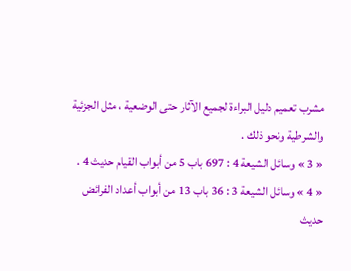مشرب تعميم دليل البراءة لجميع الآثار حتى الوضعية ، مثل الجزئية والشرطية ونحو ذلك .
« 3 » وسائل الشيعة 4 : 697 باب 5 من أبواب القيام حديث 4 .
« 4 » وسائل الشيعة 3 : 36 باب 13 من أبواب أعداد الفرائض حديث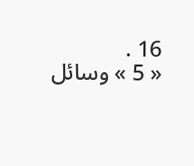16 .
« 5 » وسائل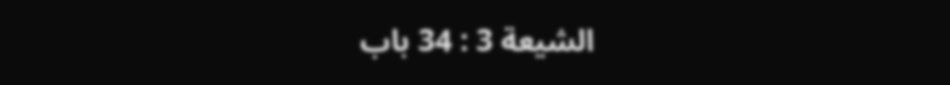الشيعة 3 : 34 باب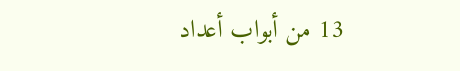13 من أبواب أعداد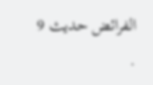الفرائض حديث 9 .